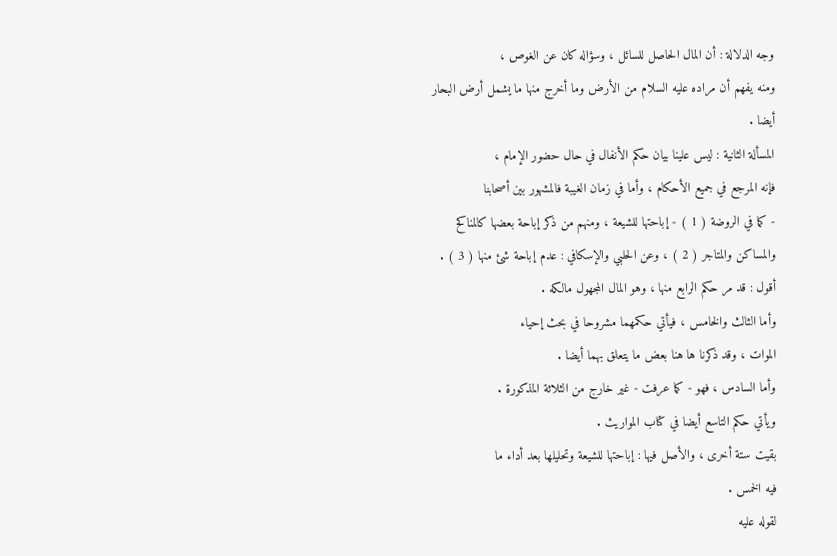وجه الدلالة : أن المال الحاصل للسائل ، وسؤاله كان عن الغوص ،
ومنه يفهم أن مراده عليه السلام من الأرض وما أخرج منها ما يشمل أرض البحار
أيضا .
المسألة الثانية : ليس علينا بيان حكم الأنفال في حال حضور الإمام ،
فإنه المرجع في جميع الأحكام ، وأما في زمان الغيبة فالمشهور بين أصحابنا
- كما في الروضة ( 1 ) - إباحتها للشيعة ، ومنهم من ذكر إباحة بعضها كالمناكح
والمساكن والمتاجر ( 2 ) ، وعن الحلبي والإسكافي : عدم إباحة شئ منها ( 3 ) .
أقول : قد مر حكم الرابع منها ، وهو المال المجهول مالكه .
وأما الثالث والخامس ، فيأتي حكمهما مشروحا في بحث إحياء
الموات ، وقد ذكرنا ها هنا بعض ما يتعلق بهما أيضا .
وأما السادس ، فهو - كما عرفت - غير خارج من الثلاثة المذكورة .
ويأتي حكم التاسع أيضا في كتاب المواريث .
بقيت ستة أخرى ، والأصل فيها : إباحتها للشيعة وتحليلها بعد أداء ما
فيه الخمس .
لقوله عليه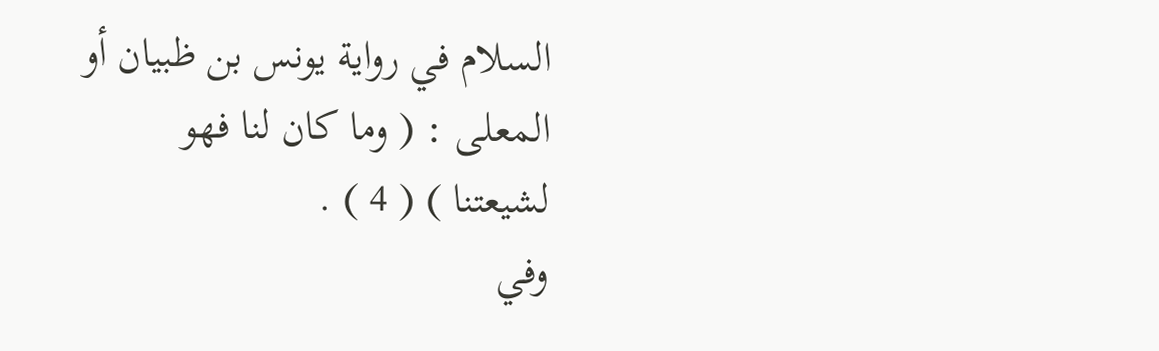السلام في رواية يونس بن ظبيان أو المعلى : ( وما كان لنا فهو
لشيعتنا ) ( 4 ) .
وفي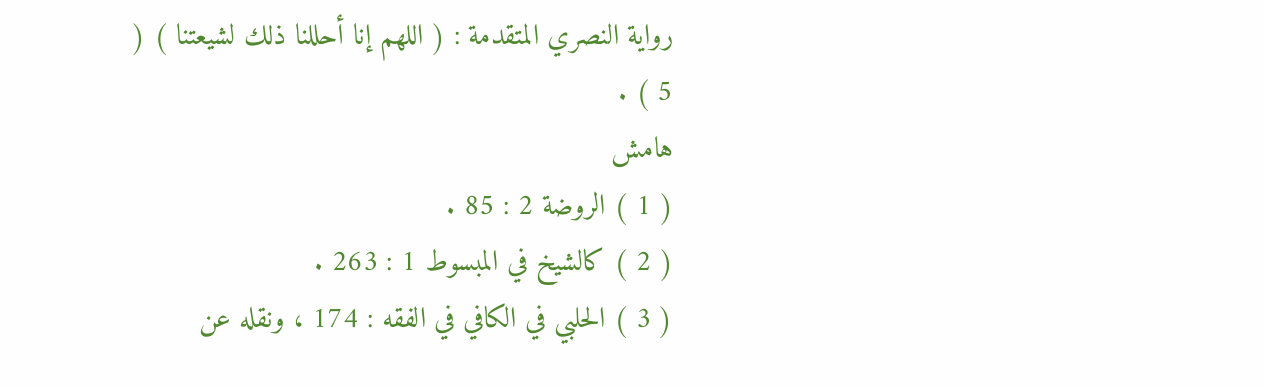رواية النصري المتقدمة : ( اللهم إنا أحللنا ذلك لشيعتنا ) ( 5 ) .
هامش
( 1 ) الروضة 2 : 85 .
( 2 ) كالشيخ في المبسوط 1 : 263 .
( 3 ) الحلبي في الكافي في الفقه : 174 ، ونقله عن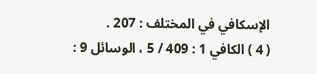الإسكافي في المختلف : 207 .
( 4 ) الكافي 1 : 409 / 5 ، الوسائل 9 :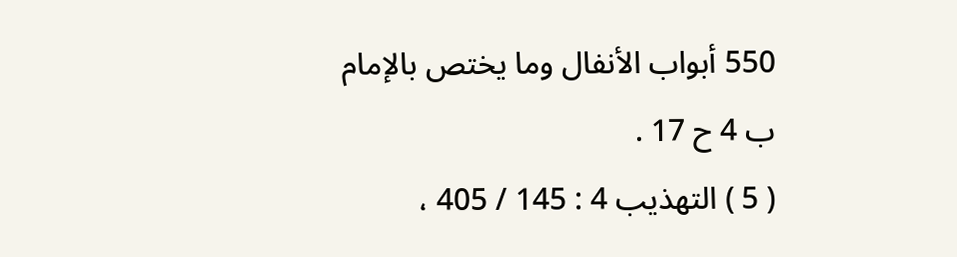550 أبواب الأنفال وما يختص بالإمام ب 4 ح 17 .
( 5 ) التهذيب 4 : 145 / 405 ،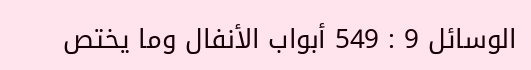الوسائل 9 : 549 أبواب الأنفال وما يختص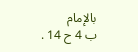بالإمام
ب 4 ح 14 .